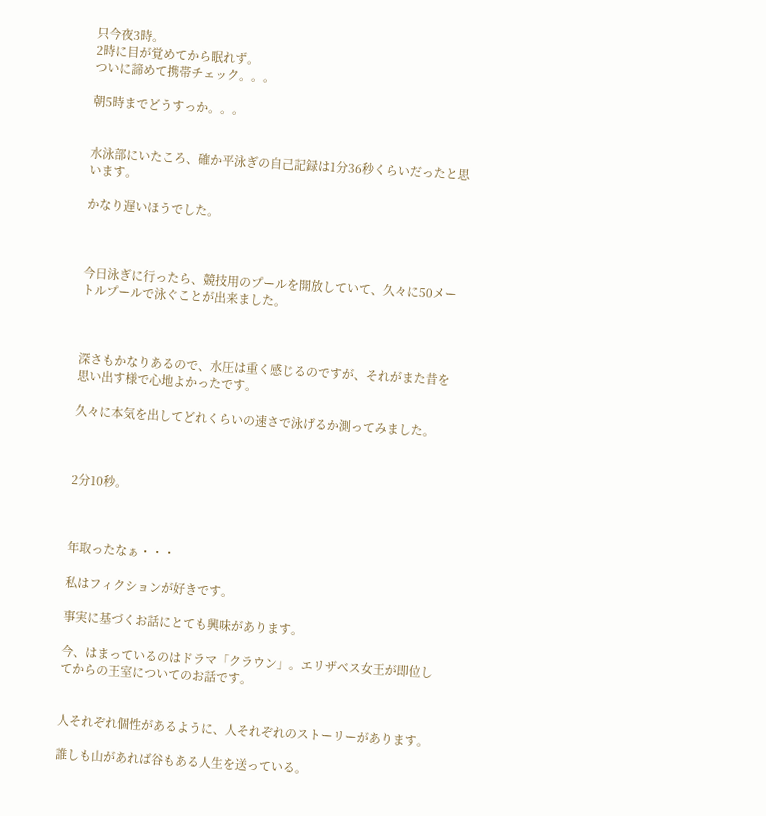只今夜3時。
2時に目が覚めてから眠れず。
ついに諦めて携帯チェック。。。

朝5時までどうすっか。。。


水泳部にいたころ、確か平泳ぎの自己記録は1分36秒くらいだったと思います。

かなり遅いほうでした。



今日泳ぎに行ったら、競技用のプールを開放していて、久々に50メートルプールで泳ぐことが出来ました。



深さもかなりあるので、水圧は重く感じるのですが、それがまた昔を思い出す様で心地よかったです。

久々に本気を出してどれくらいの速さで泳げるか測ってみました。



2分10秒。



年取ったなぁ・・・

私はフィクションが好きです。

事実に基づくお話にとても興味があります。

今、はまっているのはドラマ「クラウン」。エリザベス女王が即位してからの王室についてのお話です。


人それぞれ個性があるように、人それぞれのストーリーがあります。

誰しも山があれば谷もある人生を送っている。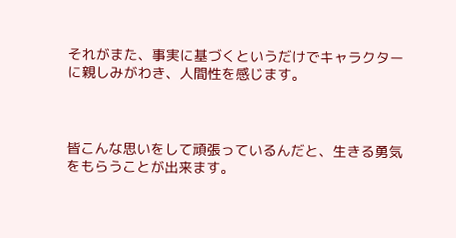それがまた、事実に基づくというだけでキャラクターに親しみがわき、人間性を感じます。



皆こんな思いをして頑張っているんだと、生きる勇気をもらうことが出来ます。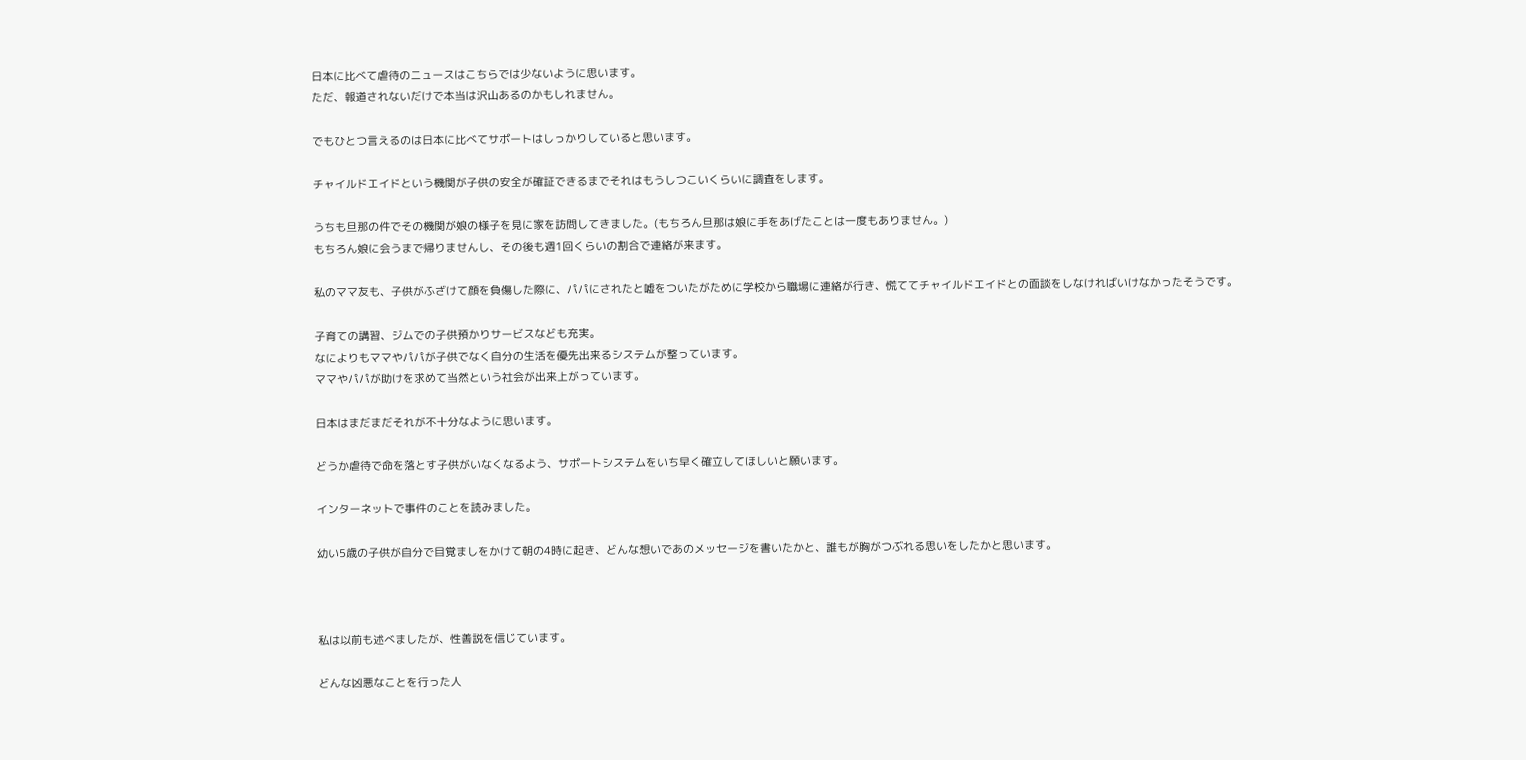日本に比べて虐待のニュースはこちらでは少ないように思います。
ただ、報道されないだけで本当は沢山あるのかもしれません。

でもひとつ言えるのは日本に比べてサポートはしっかりしていると思います。

チャイルドエイドという機関が子供の安全が確証できるまでそれはもうしつこいくらいに調査をします。

うちも旦那の件でその機関が娘の様子を見に家を訪問してきました。(もちろん旦那は娘に手をあげたことは一度もありません。)
もちろん娘に会うまで帰りませんし、その後も週1回くらいの割合で連絡が来ます。

私のママ友も、子供がふざけて顔を負傷した際に、パパにされたと嘘をついたがために学校から職場に連絡が行き、慌ててチャイルドエイドとの面談をしなければいけなかったそうです。

子育ての講習、ジムでの子供預かりサービスなども充実。
なによりもママやパパが子供でなく自分の生活を優先出来るシステムが整っています。
ママやパパが助けを求めて当然という社会が出来上がっています。

日本はまだまだそれが不十分なように思います。

どうか虐待で命を落とす子供がいなくなるよう、サポートシステムをいち早く確立してほしいと願います。

インターネットで事件のことを読みました。

幼い5歳の子供が自分で目覚ましをかけて朝の4時に起き、どんな想いであのメッセージを書いたかと、誰もが胸がつぶれる思いをしたかと思います。



私は以前も述べましたが、性善説を信じています。

どんな凶悪なことを行った人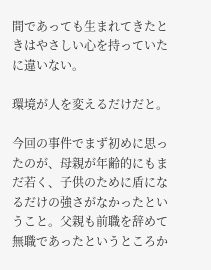間であっても生まれてきたときはやさしい心を持っていたに違いない。

環境が人を変えるだけだと。

今回の事件でまず初めに思ったのが、母親が年齢的にもまだ若く、子供のために盾になるだけの強さがなかったということ。父親も前職を辞めて無職であったというところか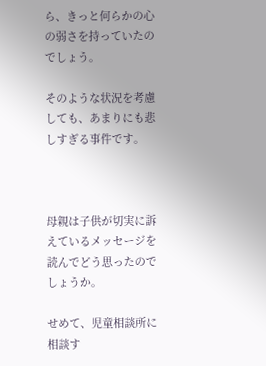ら、きっと何らかの心の弱さを持っていたのでしょう。

そのような状況を考慮しても、あまりにも悲しすぎる事件です。



母親は子供が切実に訴えているメッセージを読んでどう思ったのでしょうか。

せめて、児童相談所に相談す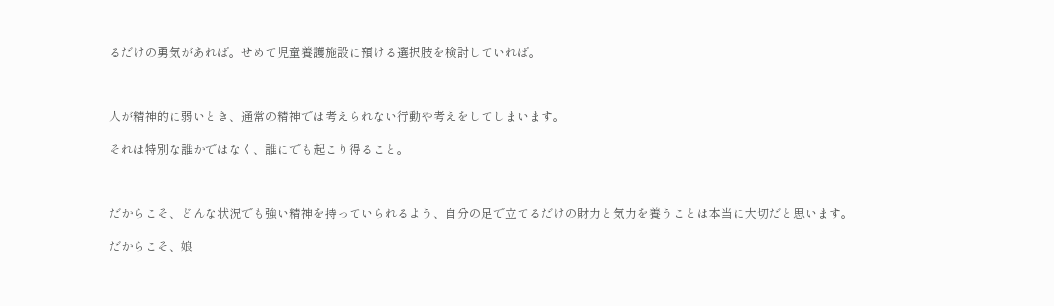るだけの勇気があれば。せめて児童養護施設に預ける選択肢を検討していれば。



人が精神的に弱いとき、通常の精神では考えられない行動や考えをしてしまいます。

それは特別な誰かではなく、誰にでも起こり得ること。



だからこそ、どんな状況でも強い精神を持っていられるよう、自分の足で立てるだけの財力と気力を養うことは本当に大切だと思います。

だからこそ、娘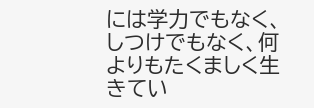には学力でもなく、しつけでもなく、何よりもたくましく生きてい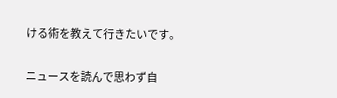ける術を教えて行きたいです。

ニュースを読んで思わず自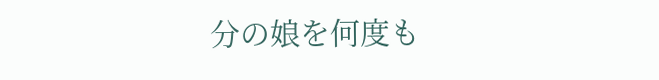分の娘を何度も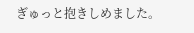ぎゅっと抱きしめました。